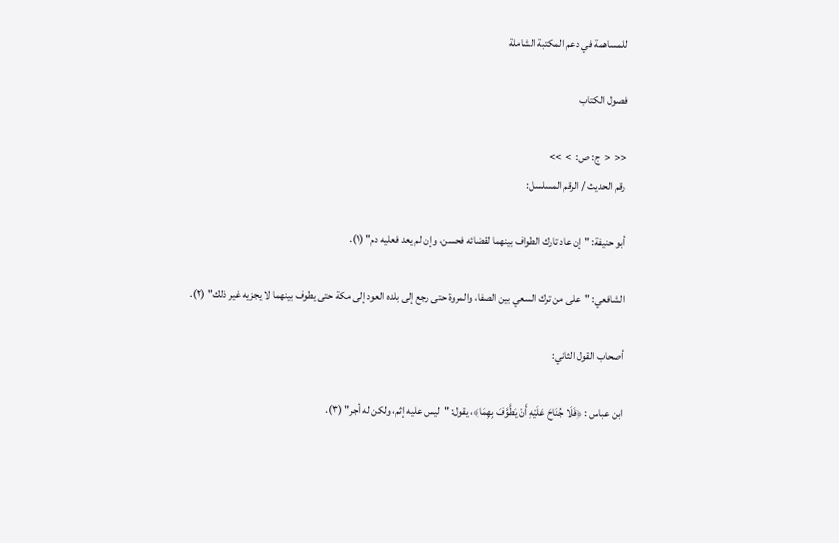للمساهمة في دعم المكتبة الشاملة

فصول الكتاب

<<  <  ج: ص:  >  >>
رقم الحديث / الرقم المسلسل:

أبو حنيفة: "إن عاد تارك الطواف بينهما لقضائه فحسن، وإن لم يعد فعليه دم" (١).

الشافعي: "على من ترك السعي بين الصفا، والمروة حتى رجع إلى بلده العود إلى مكة حتى يطوف بينهما لا يجزيه غير ذلك" (٢).

أصحاب القول الثاني:

ابن عباس : ﴿فَلَا جُنَاحَ عَلَيْهِ أَنْ يَطَّوَّفَ بِهِمَا﴾، يقول: "ليس عليه إثم، ولكن له أجر" (٣).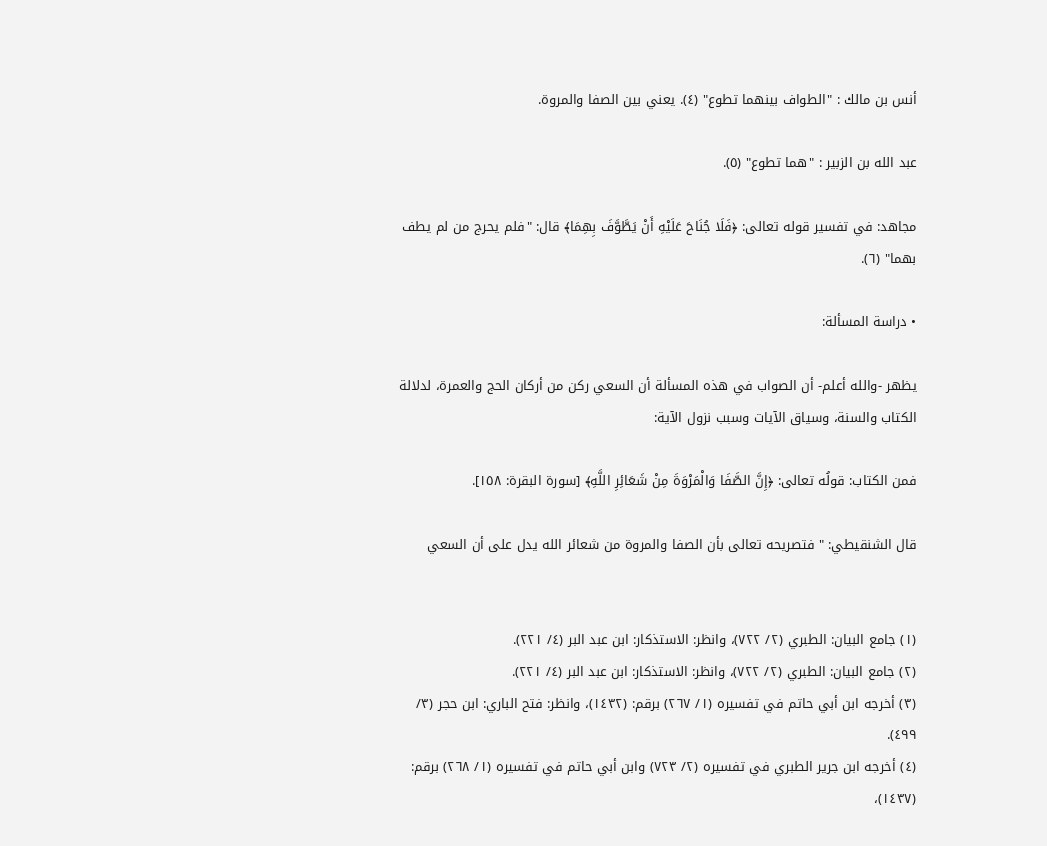أنس بن مالك : "الطواف بينهما تطوع" (٤). يعني بين الصفا والمروة.

عبد الله بن الزبير : "هما تطوع" (٥).

مجاهد: في تفسير قوله تعالى: ﴿فَلَا جُنَاحَ عَلَيْهِ أَنْ يَطَّوَّفَ بِهِمَا﴾ قال: "فلم يحرج من لم يطف بهما" (٦).

• دراسة المسألة:

يظهر -والله أعلم- أن الصواب في هذه المسألة أن السعي ركن من أركان الحج والعمرة، لدلالة الكتاب والسنة، وسياق الآيات وسبب نزول الآية:

فمن الكتاب: قولُه تعالى: ﴿إِنَّ الصَّفَا وَالْمَرْوَةَ مِنْ شَعَائِرِ اللَّهِ﴾ [سورة البقرة: ١٥٨].

قال الشنقيطي: " فتصريحه تعالى بأن الصفا والمروة من شعائر الله يدل على أن السعي


(١) جامع البيان: الطبري (٢/ ٧٢٢)، وانظر: الاستذكار: ابن عبد البر (٤/ ٢٢١).
(٢) جامع البيان: الطبري (٢/ ٧٢٢)، وانظر: الاستذكار: ابن عبد البر (٤/ ٢٢١).
(٣) أخرجه ابن أبي حاتم في تفسيره (١/ ٢٦٧) برقم: (١٤٣٢)، وانظر: فتح الباري: ابن حجر (٣/ ٤٩٩).
(٤) أخرجه ابن جرير الطبري في تفسيره (٢/ ٧٢٣) وابن أبي حاتم في تفسيره (١/ ٢٦٨) برقم: (١٤٣٧)،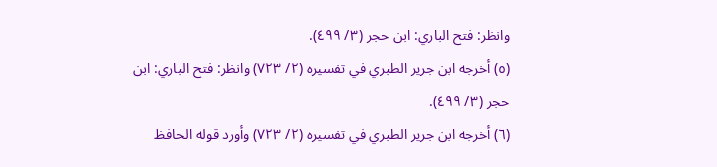وانظر: فتح الباري: ابن حجر (٣/ ٤٩٩).
(٥) أخرجه ابن جرير الطبري في تفسيره (٢/ ٧٢٣) وانظر: فتح الباري: ابن حجر (٣/ ٤٩٩).
(٦) أخرجه ابن جرير الطبري في تفسيره (٢/ ٧٢٣) وأورد قوله الحافظ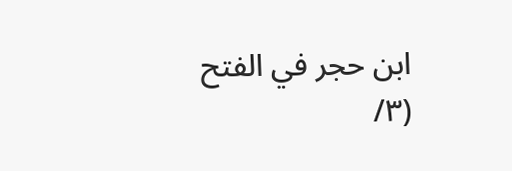ابن حجر في الفتح (٣/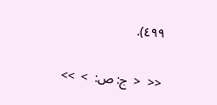٤٩٩).

<<  <  ج: ص:  >  >>